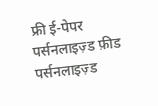फ्री ई-पेपर
पर्सनलाइज़्ड फ़ीड
पर्सनलाइज़्ड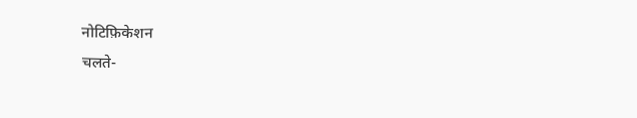नोटिफ़िकेशन
चलते-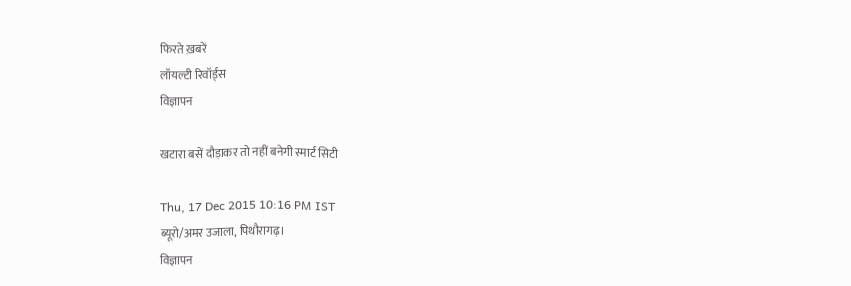फिरते ख़बरें
लॉयल्टी रिवॉर्ड्स
विज्ञापन

खटारा बसें दौड़ाकर तो नहीं बनेगी स्मार्ट सिटी

Thu, 17 Dec 2015 10:16 PM IST
ब्यूरो/अमर उजाला, पिथौरागढ़।
विज्ञापन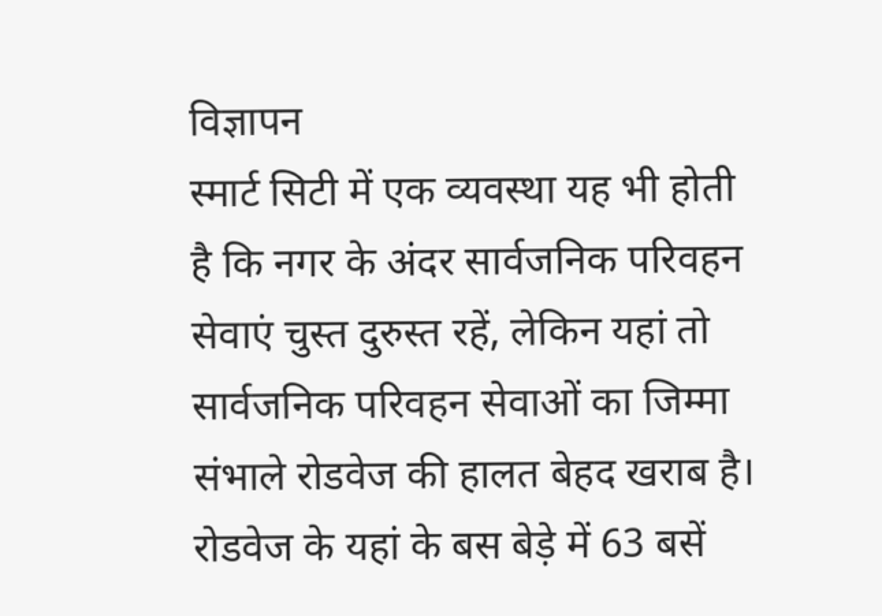विज्ञापन
स्मार्ट सिटी में एक व्यवस्था यह भी होती है कि नगर के अंदर सार्वजनिक परिवहन सेवाएं चुस्त दुरुस्त रहें, लेकिन यहां तो सार्वजनिक परिवहन सेवाओं का जिम्मा संभाले रोडवेज की हालत बेहद खराब है। रोडवेज के यहां के बस बेड़े में 63 बसें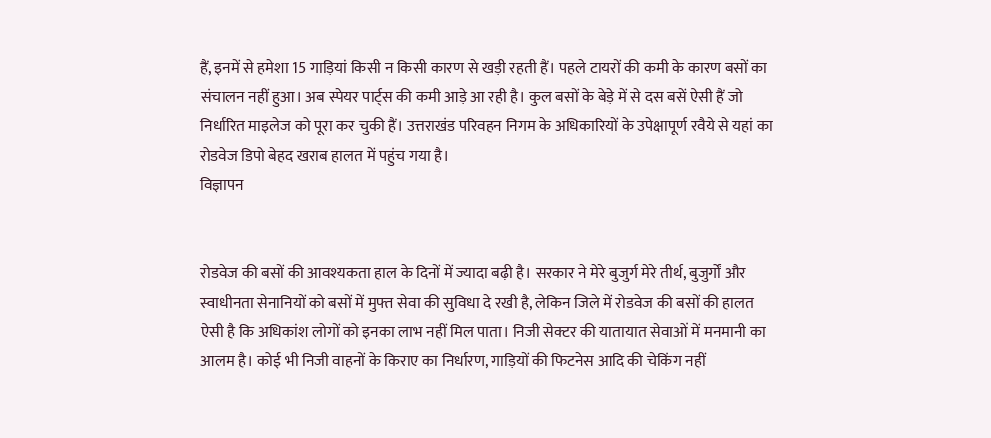हैं, इनमें से हमेशा 15 गाड़ियां किसी न किसी कारण से खड़ी रहती हैं। पहले टायरों की कमी के कारण बसों का संचालन नहीं हुआ। अब स्पेयर पार्ट्स की कमी आड़े आ रही है। कुल बसों के बेड़े में से दस बसें ऐसी हैं जो निर्धारित माइलेज को पूरा कर चुकी हैं। उत्तराखंड परिवहन निगम के अधिकारियों के उपेक्षापूर्ण रवैये से यहां का रोडवेज डिपो बेहद खराब हालत में पहुंच गया है।
विज्ञापन


रोडवेज की बसों की आवश्यकता हाल के दिनों में ज्यादा बढ़ी है। सरकार ने मेरे बुजुर्ग मेरे तीर्थ, बुजुर्गों और स्वाधीनता सेनानियों को बसों में मुफ्त सेवा की सुविधा दे रखी है, लेकिन जिले में रोडवेज की बसों की हालत ऐसी है कि अधिकांश लोगों को इनका लाभ नहीं मिल पाता। निजी सेक्टर की यातायात सेवाओं में मनमानी का आलम है। कोई भी निजी वाहनों के किराए का निर्धारण, गाड़ियों की फिटनेस आदि की चेकिंग नहीं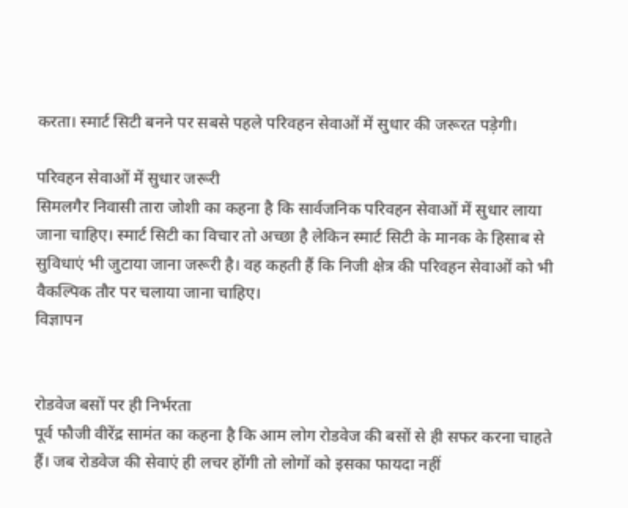करता। स्मार्ट सिटी बनने पर सबसे पहले परिवहन सेवाओं में सुधार की जरूरत पड़ेगी।

परिवहन सेवाओं में सुधार जरूरी
सिमलगैर निवासी तारा जोशी का कहना है कि सार्वजनिक परिवहन सेवाओं में सुधार लाया जाना चाहिए। स्मार्ट सिटी का विचार तो अच्छा है लेकिन स्मार्ट सिटी के मानक के हिसाब से सुविधाएं भी जुटाया जाना जरूरी है। वह कहती हैं कि निजी क्षेत्र की परिवहन सेवाओं को भी वैकल्पिक तौर पर चलाया जाना चाहिए।
विज्ञापन


रोडवेज बसों पर ही निर्भरता
पूर्व फौजी वीरेंद्र सामंत का कहना है कि आम लोग रोडवेज की बसों से ही सफर करना चाहते हैं। जब रोडवेज की सेवाएं ही लचर होंगी तो लोगों को इसका फायदा नहीं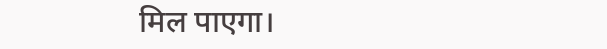मिल पाएगा।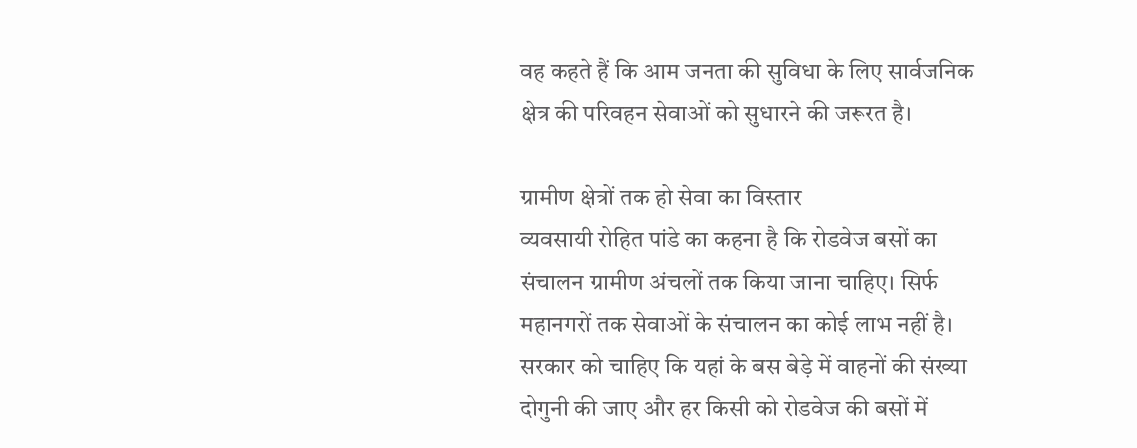वह कहते हैं कि आम जनता की सुविधा के लिए सार्वजनिक क्षेत्र की परिवहन सेवाओं को सुधारने की जरूरत है।

ग्रामीण क्षेत्रों तक हो सेवा का विस्तार
व्यवसायी रोहित पांडे का कहना है कि रोडवेज बसों का संचालन ग्रामीण अंचलों तक किया जाना चाहिए। सिर्फ महानगरों तक सेवाओं के संचालन का कोई लाभ नहीं है। सरकार को चाहिए कि यहां के बस बेड़े में वाहनों की संख्या दोगुनी की जाए और हर किसी को रोडवेज की बसों में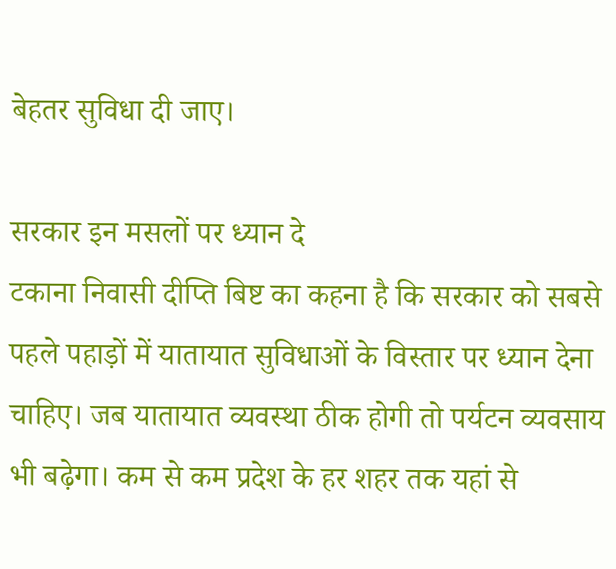बेहतर सुविधा दी जाए।

सरकार इन मसलों पर ध्यान दे
टकाना निवासी दीप्ति बिष्ट का कहना है कि सरकार को सबसे पहले पहाड़ों में यातायात सुविधाओं के विस्तार पर ध्यान देना चाहिए। जब यातायात व्यवस्था ठीक होगी तो पर्यटन व्यवसाय भी बढ़ेगा। कम से कम प्रदेश के हर शहर तक यहां से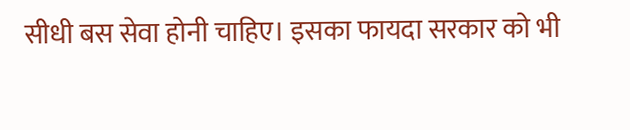सीधी बस सेवा होनी चाहिए। इसका फायदा सरकार को भी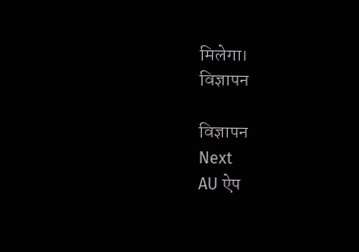मिलेगा।
विज्ञापन

विज्ञापन
Next
AU ऐप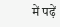में पढ़ें